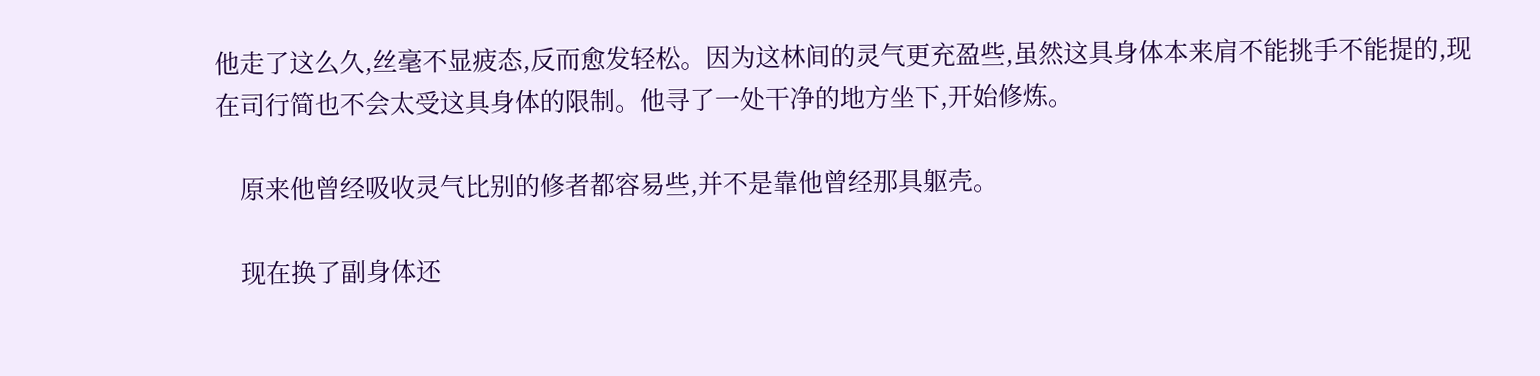他走了这么久,丝毫不显疲态,反而愈发轻松。因为这林间的灵气更充盈些,虽然这具身体本来肩不能挑手不能提的,现在司行简也不会太受这具身体的限制。他寻了一处干净的地方坐下,开始修炼。

    原来他曾经吸收灵气比别的修者都容易些,并不是靠他曾经那具躯壳。

    现在换了副身体还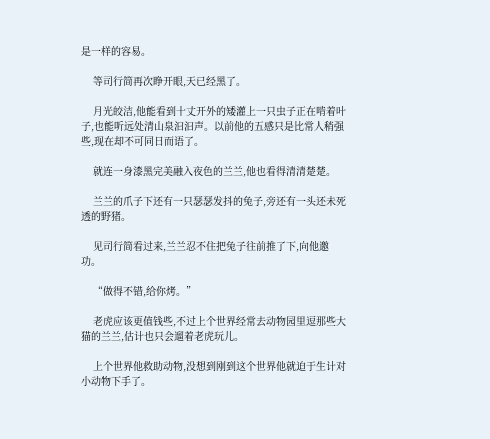是一样的容易。

    等司行简再次睁开眼,天已经黑了。

    月光皎洁,他能看到十丈开外的矮灌上一只虫子正在啃着叶子,也能听远处清山泉汩汩声。以前他的五感只是比常人稍强些,现在却不可同日而语了。

    就连一身漆黑完美融入夜色的兰兰,他也看得清清楚楚。

    兰兰的爪子下还有一只瑟瑟发抖的兔子,旁还有一头还未死透的野猪。

    见司行简看过来,兰兰忍不住把兔子往前推了下,向他邀功。

    “做得不错,给你烤。”

    老虎应该更值钱些,不过上个世界经常去动物园里逗那些大猫的兰兰,估计也只会遛着老虎玩儿。

    上个世界他救助动物,没想到刚到这个世界他就迫于生计对小动物下手了。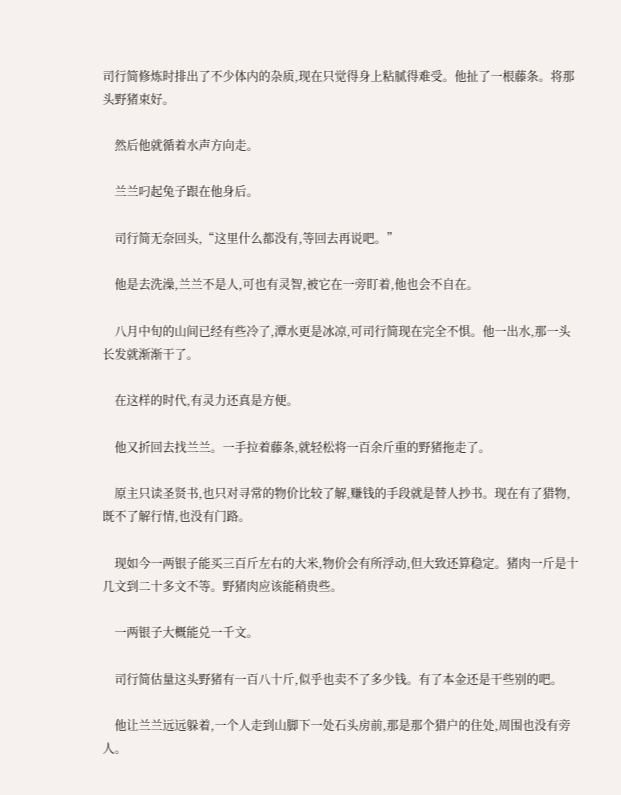司行简修炼时排出了不少体内的杂质,现在只觉得身上粘腻得难受。他扯了一根藤条。将那头野猪束好。

    然后他就循着水声方向走。

    兰兰叼起兔子跟在他身后。

    司行简无奈回头,“这里什么都没有,等回去再说吧。”

    他是去洗澡,兰兰不是人,可也有灵智,被它在一旁盯着,他也会不自在。

    八月中旬的山间已经有些冷了,潭水更是冰凉,可司行简现在完全不惧。他一出水,那一头长发就渐渐干了。

    在这样的时代,有灵力还真是方便。

    他又折回去找兰兰。一手拉着藤条,就轻松将一百余斤重的野猪拖走了。

    原主只读圣贤书,也只对寻常的物价比较了解,赚钱的手段就是替人抄书。现在有了猎物,既不了解行情,也没有门路。

    现如今一两银子能买三百斤左右的大米,物价会有所浮动,但大致还算稳定。猪肉一斤是十几文到二十多文不等。野猪肉应该能稍贵些。

    一两银子大概能兑一千文。

    司行简估量这头野猪有一百八十斤,似乎也卖不了多少钱。有了本金还是干些别的吧。

    他让兰兰远远躲着,一个人走到山脚下一处石头房前,那是那个猎户的住处,周围也没有旁人。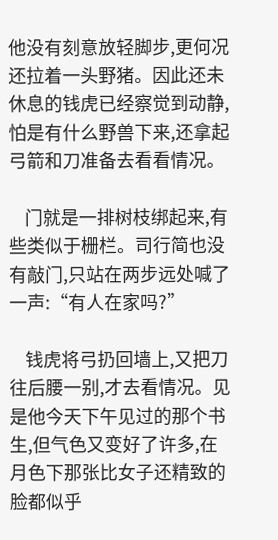他没有刻意放轻脚步,更何况还拉着一头野猪。因此还未休息的钱虎已经察觉到动静,怕是有什么野兽下来,还拿起弓箭和刀准备去看看情况。

    门就是一排树枝绑起来,有些类似于栅栏。司行简也没有敲门,只站在两步远处喊了一声:“有人在家吗?”

    钱虎将弓扔回墙上,又把刀往后腰一别,才去看情况。见是他今天下午见过的那个书生,但气色又变好了许多,在月色下那张比女子还精致的脸都似乎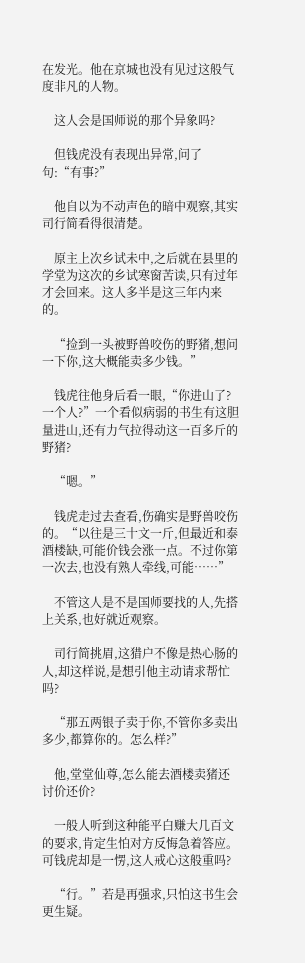在发光。他在京城也没有见过这般气度非凡的人物。

    这人会是国师说的那个异象吗?

    但钱虎没有表现出异常,问了句:“有事?”

    他自以为不动声色的暗中观察,其实司行简看得很清楚。

    原主上次乡试未中,之后就在县里的学堂为这次的乡试寒窗苦读,只有过年才会回来。这人多半是这三年内来的。

    “捡到一头被野兽咬伤的野猪,想问一下你,这大概能卖多少钱。”

    钱虎往他身后看一眼,“你进山了?一个人?”一个看似病弱的书生有这胆量进山,还有力气拉得动这一百多斤的野猪?

    “嗯。”

    钱虎走过去查看,伤确实是野兽咬伤的。“以往是三十文一斤,但最近和泰酒楼缺,可能价钱会涨一点。不过你第一次去,也没有熟人牵线,可能……”

    不管这人是不是国师要找的人,先搭上关系,也好就近观察。

    司行简挑眉,这猎户不像是热心肠的人,却这样说,是想引他主动请求帮忙吗?

    “那五两银子卖于你,不管你多卖出多少,都算你的。怎么样?”

    他,堂堂仙尊,怎么能去酒楼卖猪还讨价还价?

    一般人听到这种能平白赚大几百文的要求,肯定生怕对方反悔急着答应。可钱虎却是一愣,这人戒心这般重吗?

    “行。”若是再强求,只怕这书生会更生疑。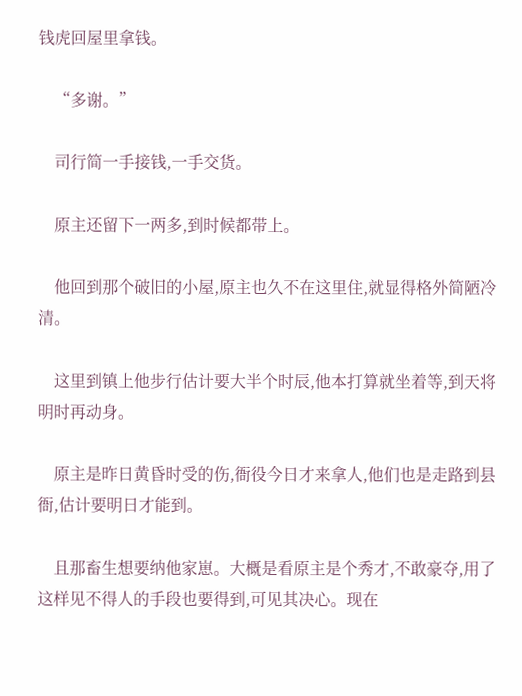钱虎回屋里拿钱。

    “多谢。”

    司行简一手接钱,一手交货。

    原主还留下一两多,到时候都带上。

    他回到那个破旧的小屋,原主也久不在这里住,就显得格外简陋冷清。

    这里到镇上他步行估计要大半个时辰,他本打算就坐着等,到天将明时再动身。

    原主是昨日黄昏时受的伤,衙役今日才来拿人,他们也是走路到县衙,估计要明日才能到。

    且那畜生想要纳他家崽。大概是看原主是个秀才,不敢豪夺,用了这样见不得人的手段也要得到,可见其决心。现在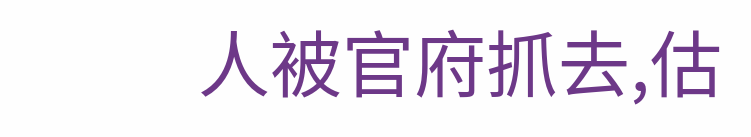人被官府抓去,估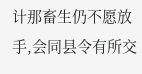计那畜生仍不愿放手,会同县令有所交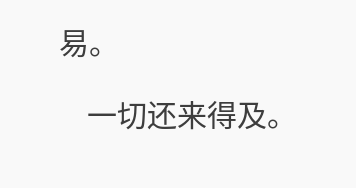易。

    一切还来得及。